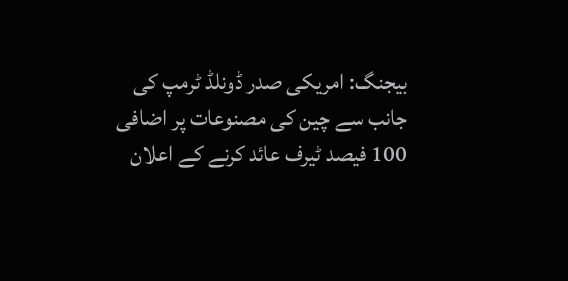بیجنگ: امریکی صدر ڈونلڈ ٹرمپ کی جانب سے چین کی مصنوعات پر اضافی 100 فیصد ٹیرف عائد کرنے کے اعلان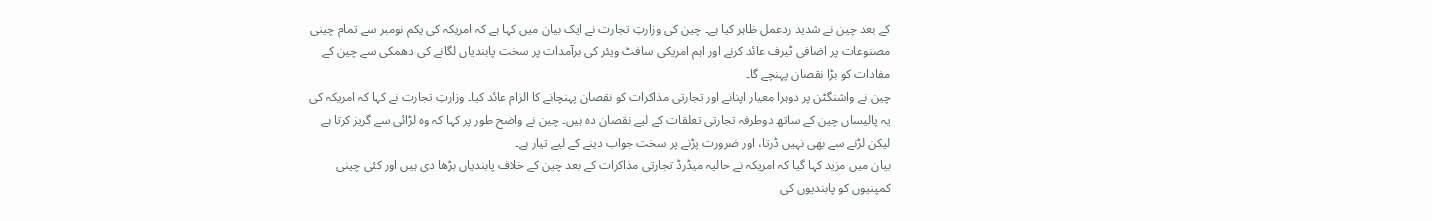کے بعد چین نے شدید ردعمل ظاہر کیا ہے۔ چین کی وزارتِ تجارت نے ایک بیان میں کہا ہے کہ امریکہ کی یکم نومبر سے تمام چینی مصنوعات پر اضافی ٹیرف عائد کرنے اور اہم امریکی سافٹ ویئر کی برآمدات پر سخت پابندیاں لگانے کی دھمکی سے چین کے مفادات کو بڑا نقصان پہنچے گا۔
چین نے واشنگٹن پر دوہرا معیار اپنانے اور تجارتی مذاکرات کو نقصان پہنچانے کا الزام عائد کیا۔ وزارتِ تجارت نے کہا کہ امریکہ کی یہ پالیساں چین کے ساتھ دوطرفہ تجارتی تعلقات کے لیے نقصان دہ ہیں۔ چین نے واضح طور پر کہا کہ وہ لڑائی سے گریز کرتا ہے لیکن لڑنے سے بھی نہیں ڈرتا، اور ضرورت پڑنے پر سخت جواب دینے کے لیے تیار ہے۔
بیان میں مزید کہا گیا کہ امریکہ نے حالیہ میڈرڈ تجارتی مذاکرات کے بعد چین کے خلاف پابندیاں بڑھا دی ہیں اور کئی چینی کمپنیوں کو پابندیوں کی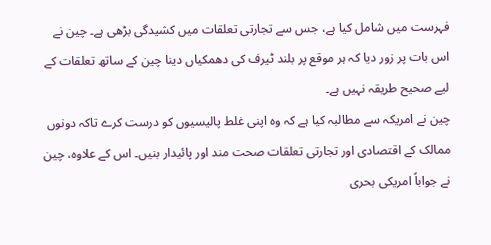فہرست میں شامل کیا ہے، جس سے تجارتی تعلقات میں کشیدگی بڑھی ہے۔ چین نے اس بات پر زور دیا کہ ہر موقع پر بلند ٹیرف کی دھمکیاں دینا چین کے ساتھ تعلقات کے لیے صحیح طریقہ نہیں ہے۔
چین نے امریکہ سے مطالبہ کیا ہے کہ وہ اپنی غلط پالیسیوں کو درست کرے تاکہ دونوں ممالک کے اقتصادی اور تجارتی تعلقات صحت مند اور پائیدار بنیں۔ اس کے علاوہ، چین نے جواباً امریکی بحری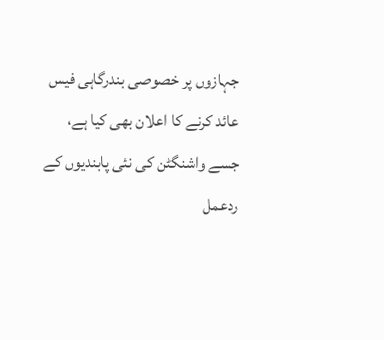جہازوں پر خصوصی بندرگاہی فیس عائد کرنے کا اعلان بھی کیا ہے، جسے واشنگٹن کی نئی پابندیوں کے ردعمل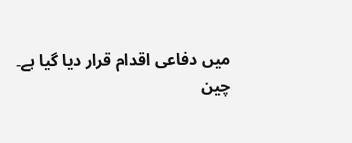میں دفاعی اقدام قرار دیا گیا ہے۔
چین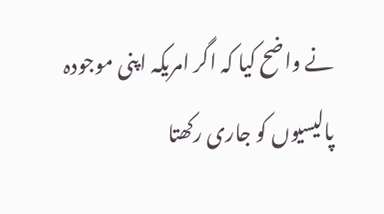نے واضح کیا کہ اگر امریکہ اپنی موجودہ پالیسیوں کو جاری رکھتا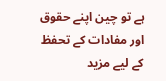ہے تو چین اپنے حقوق اور مفادات کے تحفظ کے لیے مزید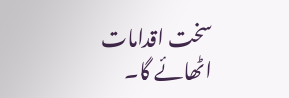سخت اقدامات اٹھائے گا۔